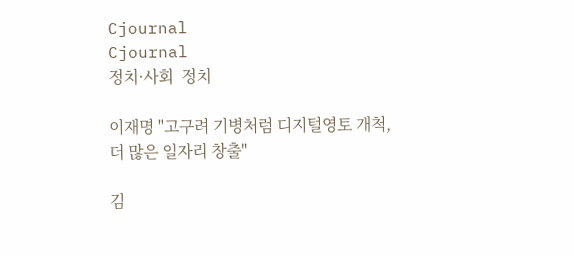Cjournal
Cjournal
정치·사회  정치

이재명 "고구려 기병처럼 디지털영토 개척, 더 많은 일자리 창출"

김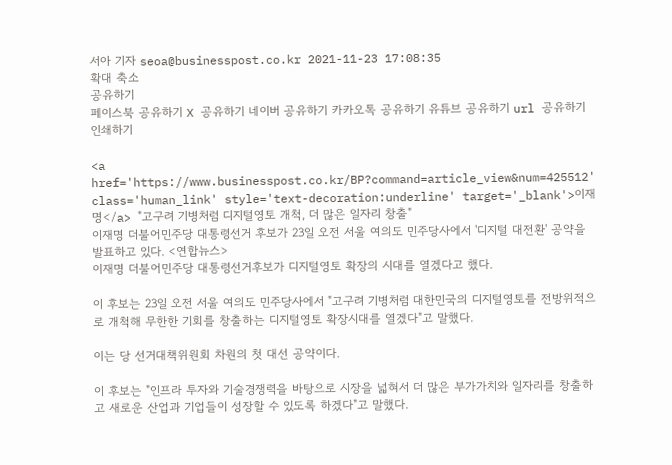서아 기자 seoa@businesspost.co.kr 2021-11-23 17:08:35
확대 축소
공유하기
페이스북 공유하기 X 공유하기 네이버 공유하기 카카오톡 공유하기 유튜브 공유하기 url 공유하기 인쇄하기

<a href='https://www.businesspost.co.kr/BP?command=article_view&num=425512' class='human_link' style='text-decoration:underline' target='_blank'>이재명</a> "고구려 기병처럼 디지털영토 개척, 더 많은 일자리 창출"
이재명 더불어민주당 대통령선거 후보가 23일 오전 서울 여의도 민주당사에서 '디지털 대전환' 공약을 발표하고 있다. <연합뉴스>
이재명 더불어민주당 대통령선거후보가 디지털영토 확장의 시대를 열겠다고 했다.

이 후보는 23일 오전 서울 여의도 민주당사에서 "고구려 기병처럼 대한민국의 디지털영토를 전방위적으로 개척해 무한한 기회를 창출하는 디지털영토 확장시대를 열겠다"고 말했다.

이는 당 선거대책위원회 차원의 첫 대선 공약이다.

이 후보는 "인프라 투자와 기술경쟁력을 바탕으로 시장을 넓혀서 더 많은 부가가치와 일자리를 창출하고 새로운 산업과 기업들이 성장할 수 있도록 하겠다"고 말했다.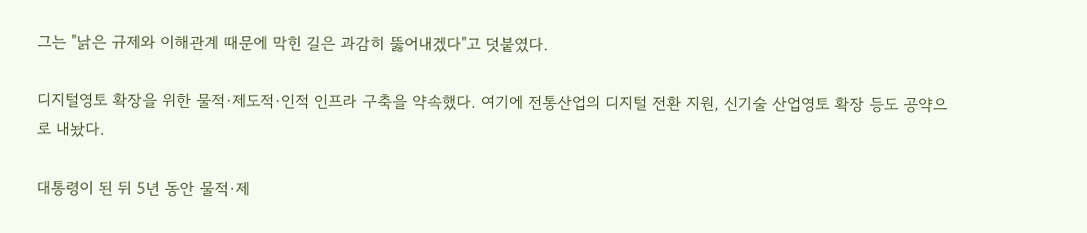그는 "낡은 규제와 이해관계 때문에 막힌 길은 과감히 뚫어내겠다"고 덧붙였다.

디지털영토 확장을 위한 물적·제도적·인적 인프라 구축을 약속했다. 여기에 전통산업의 디지털 전환 지원, 신기술 산업영토 확장 등도 공약으로 내놨다.

대통령이 된 뒤 5년 동안 물적·제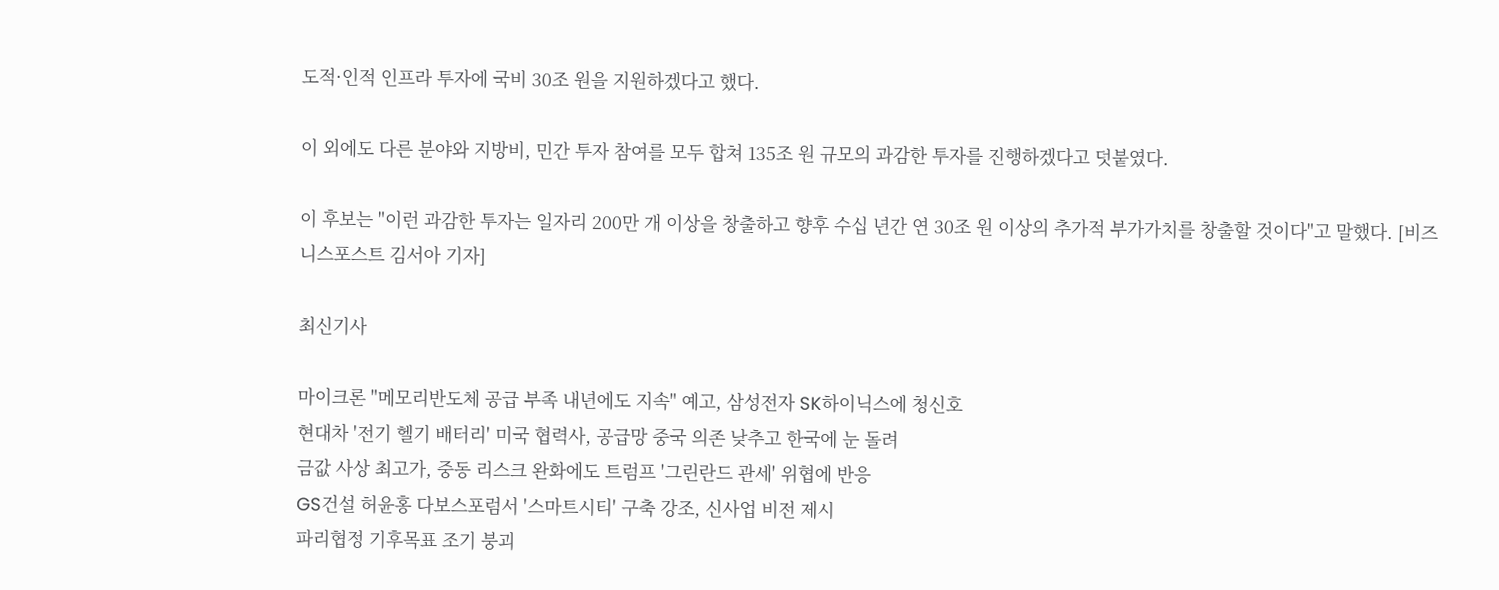도적·인적 인프라 투자에 국비 30조 원을 지원하겠다고 했다.

이 외에도 다른 분야와 지방비, 민간 투자 참여를 모두 합쳐 135조 원 규모의 과감한 투자를 진행하겠다고 덧붙였다.

이 후보는 "이런 과감한 투자는 일자리 200만 개 이상을 창출하고 향후 수십 년간 연 30조 원 이상의 추가적 부가가치를 창출할 것이다"고 말했다. [비즈니스포스트 김서아 기자]

최신기사

마이크론 "메모리반도체 공급 부족 내년에도 지속" 예고, 삼성전자 SK하이닉스에 청신호
현대차 '전기 헬기 배터리' 미국 협력사, 공급망 중국 의존 낮추고 한국에 눈 돌려
금값 사상 최고가, 중동 리스크 완화에도 트럼프 '그린란드 관세' 위협에 반응
GS건설 허윤홍 다보스포럼서 '스마트시티' 구축 강조, 신사업 비전 제시
파리협정 기후목표 조기 붕괴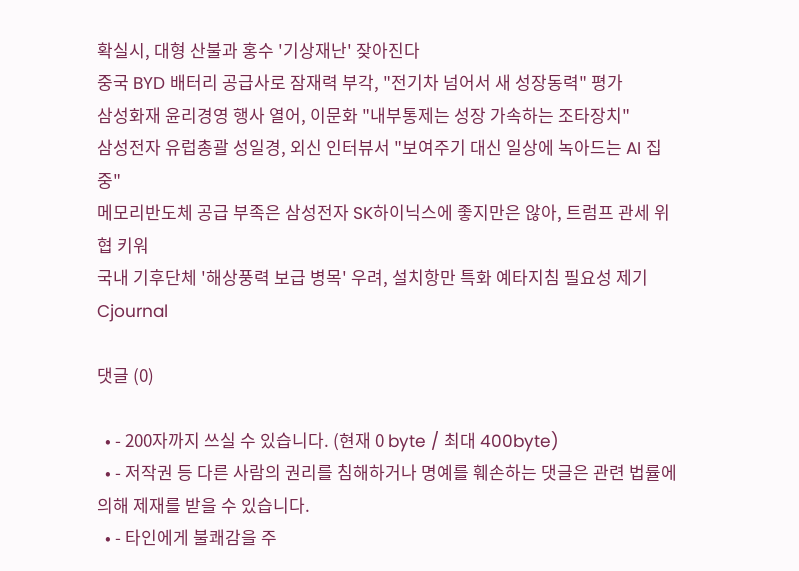확실시, 대형 산불과 홍수 '기상재난' 잦아진다
중국 BYD 배터리 공급사로 잠재력 부각, "전기차 넘어서 새 성장동력" 평가
삼성화재 윤리경영 행사 열어, 이문화 "내부통제는 성장 가속하는 조타장치"
삼성전자 유럽총괄 성일경, 외신 인터뷰서 "보여주기 대신 일상에 녹아드는 AI 집중"
메모리반도체 공급 부족은 삼성전자 SK하이닉스에 좋지만은 않아, 트럼프 관세 위협 키워
국내 기후단체 '해상풍력 보급 병목' 우려, 설치항만 특화 예타지침 필요성 제기
Cjournal

댓글 (0)

  • - 200자까지 쓰실 수 있습니다. (현재 0 byte / 최대 400byte)
  • - 저작권 등 다른 사람의 권리를 침해하거나 명예를 훼손하는 댓글은 관련 법률에 의해 제재를 받을 수 있습니다.
  • - 타인에게 불쾌감을 주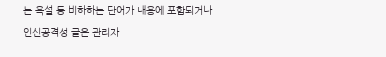는 욕설 등 비하하는 단어가 내용에 포함되거나 인신공격성 글은 관리자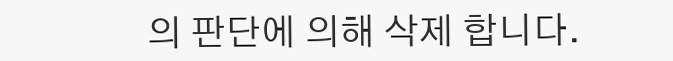의 판단에 의해 삭제 합니다.